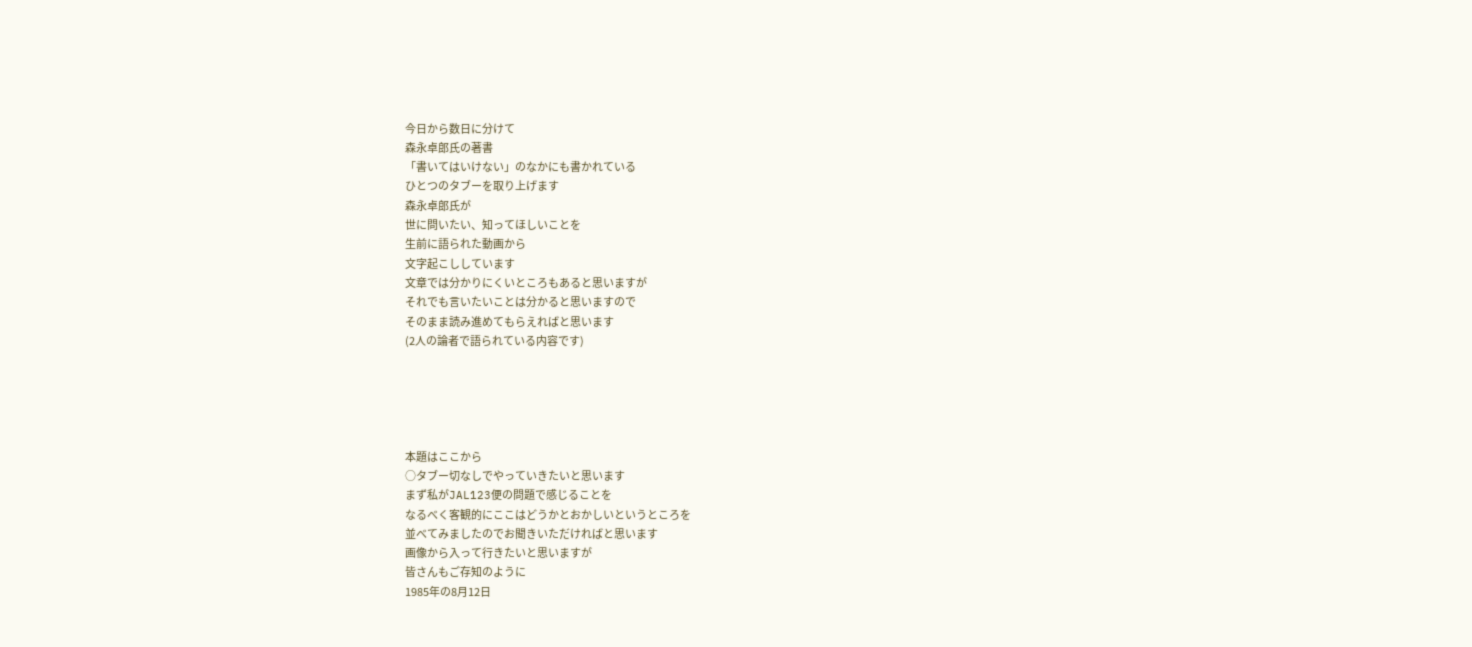今日から数日に分けて
森永卓郎氏の著書
「書いてはいけない」のなかにも書かれている
ひとつのタブーを取り上げます
森永卓郎氏が
世に問いたい、知ってほしいことを
生前に語られた動画から
文字起こししています
文章では分かりにくいところもあると思いますが
それでも言いたいことは分かると思いますので
そのまま読み進めてもらえればと思います
(2人の論者で語られている内容です)





本題はここから
○タブー切なしでやっていきたいと思います
まず私がJAL123便の問題で感じることを
なるべく客観的にここはどうかとおかしいというところを
並べてみましたのでお聞きいただければと思います
画像から入って行きたいと思いますが
皆さんもご存知のように
1985年の8月12日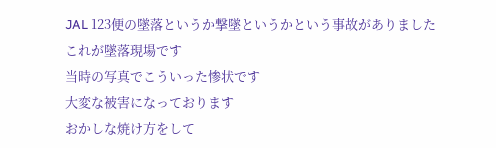JAL 123便の墜落というか撃墜というかという事故がありました
これが墜落現場です
当時の写真でこういった惨状です
大変な被害になっております
おかしな焼け方をして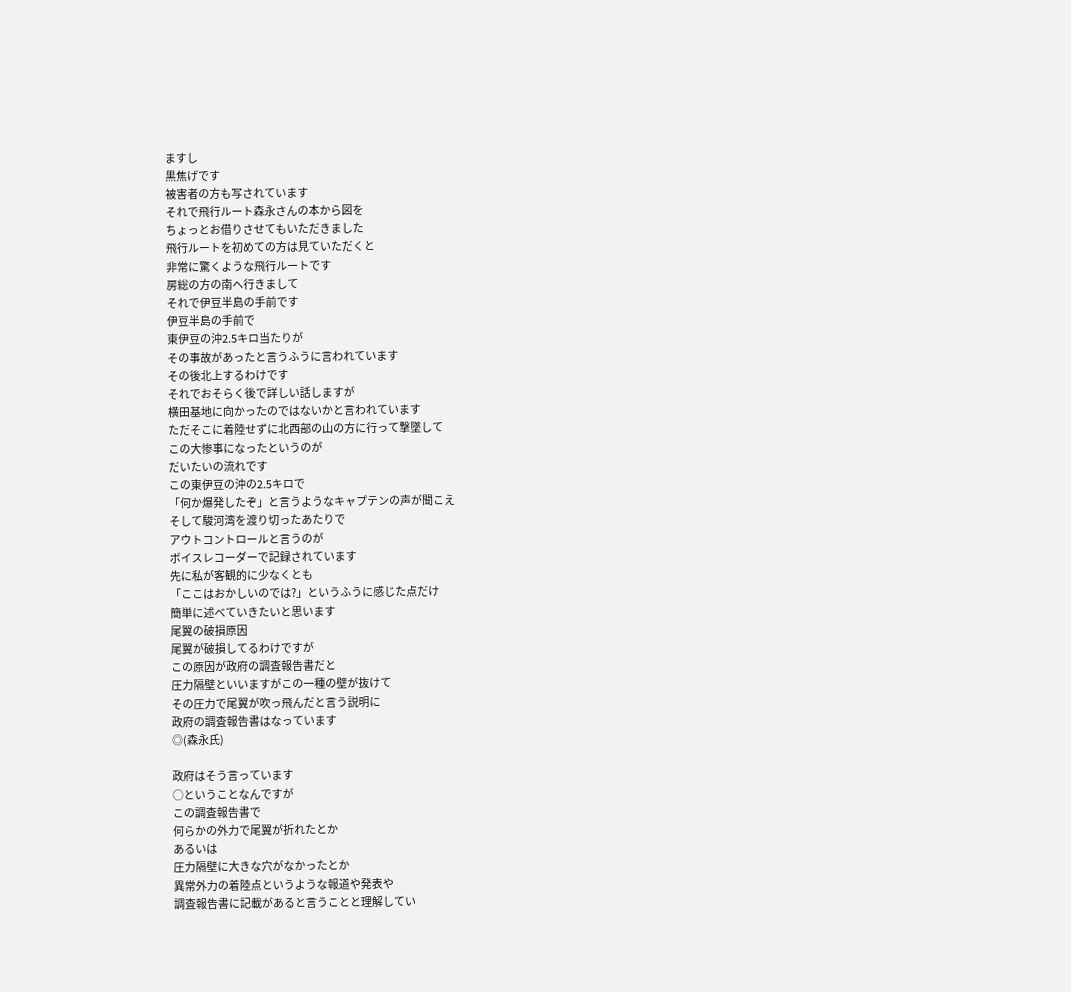ますし
黒焦げです
被害者の方も写されています
それで飛行ルート森永さんの本から図を
ちょっとお借りさせてもいただきました
飛行ルートを初めての方は見ていただくと
非常に驚くような飛行ルートです
房総の方の南へ行きまして
それで伊豆半島の手前です
伊豆半島の手前で
東伊豆の沖2.5キロ当たりが
その事故があったと言うふうに言われています
その後北上するわけです
それでおそらく後で詳しい話しますが
横田基地に向かったのではないかと言われています
ただそこに着陸せずに北西部の山の方に行って撃墜して
この大惨事になったというのが
だいたいの流れです
この東伊豆の沖の2.5キロで
「何か爆発したぞ」と言うようなキャプテンの声が聞こえ
そして駿河湾を渡り切ったあたりで
アウトコントロールと言うのが
ボイスレコーダーで記録されています
先に私が客観的に少なくとも
「ここはおかしいのでは?」というふうに感じた点だけ
簡単に述べていきたいと思います
尾翼の破損原因
尾翼が破損してるわけですが
この原因が政府の調査報告書だと
圧力隔壁といいますがこの一種の壁が抜けて
その圧力で尾翼が吹っ飛んだと言う説明に
政府の調査報告書はなっています
◎(森永氏)

政府はそう言っています
○ということなんですが
この調査報告書で
何らかの外力で尾翼が折れたとか
あるいは
圧力隔壁に大きな穴がなかったとか
異常外力の着陸点というような報道や発表や
調査報告書に記載があると言うことと理解してい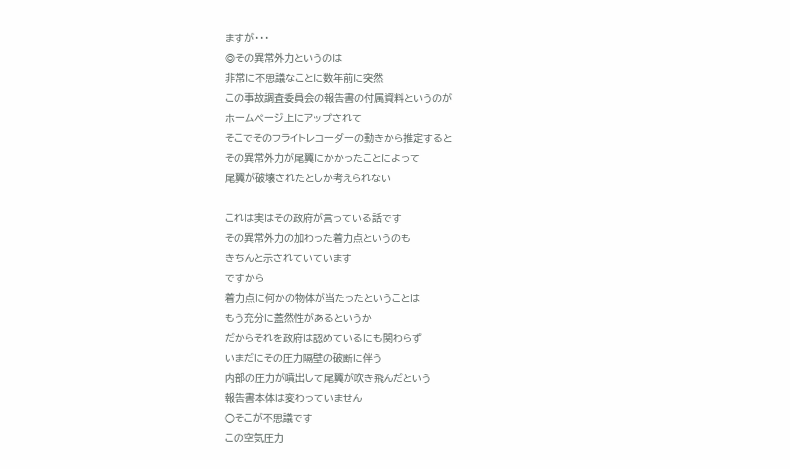ますが・・・
◎その異常外力というのは
非常に不思議なことに数年前に突然
この事故調査委員会の報告書の付属資料というのが
ホームページ上にアップされて
そこでそのフライトレコーダーの動きから推定すると
その異常外力が尾翼にかかったことによって
尾翼が破壊されたとしか考えられない

これは実はその政府が言っている話です
その異常外力の加わった着力点というのも
きちんと示されていています
ですから
着力点に何かの物体が当たったということは
もう充分に蓋然性があるというか
だからそれを政府は認めているにも関わらず
いまだにその圧力隔壁の破断に伴う
内部の圧力が噴出して尾翼が吹き飛んだという
報告書本体は変わっていません
○そこが不思議です
この空気圧力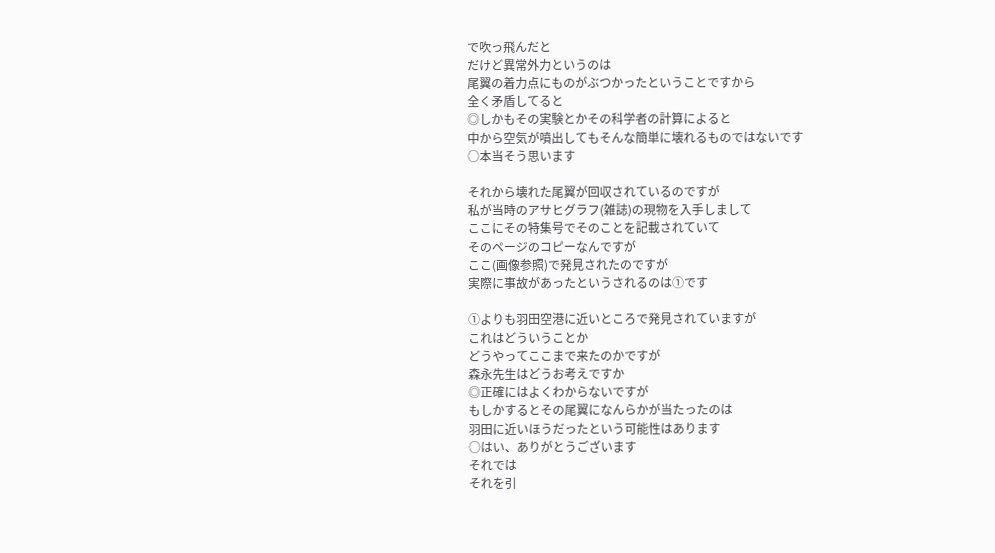で吹っ飛んだと
だけど異常外力というのは
尾翼の着力点にものがぶつかったということですから
全く矛盾してると
◎しかもその実験とかその科学者の計算によると
中から空気が噴出してもそんな簡単に壊れるものではないです
○本当そう思います

それから壊れた尾翼が回収されているのですが
私が当時のアサヒグラフ(雑誌)の現物を入手しまして
ここにその特集号でそのことを記載されていて
そのページのコピーなんですが
ここ(画像参照)で発見されたのですが
実際に事故があったというされるのは①です

①よりも羽田空港に近いところで発見されていますが
これはどういうことか
どうやってここまで来たのかですが
森永先生はどうお考えですか
◎正確にはよくわからないですが
もしかするとその尾翼になんらかが当たったのは
羽田に近いほうだったという可能性はあります
○はい、ありがとうございます
それでは
それを引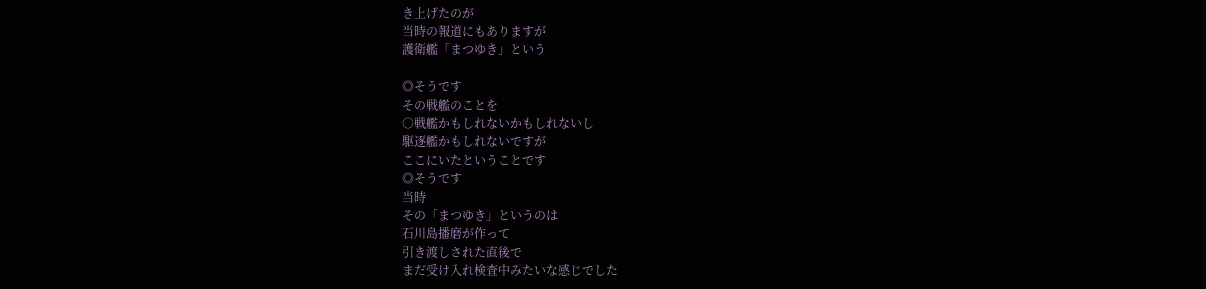き上げたのが
当時の報道にもありますが
護衛艦「まつゆき」という

◎そうです
その戦艦のことを
○戦艦かもしれないかもしれないし
駆逐艦かもしれないですが
ここにいたということです
◎そうです
当時
その「まつゆき」というのは
石川島播磨が作って
引き渡しされた直後で
まだ受け入れ検査中みたいな感じでした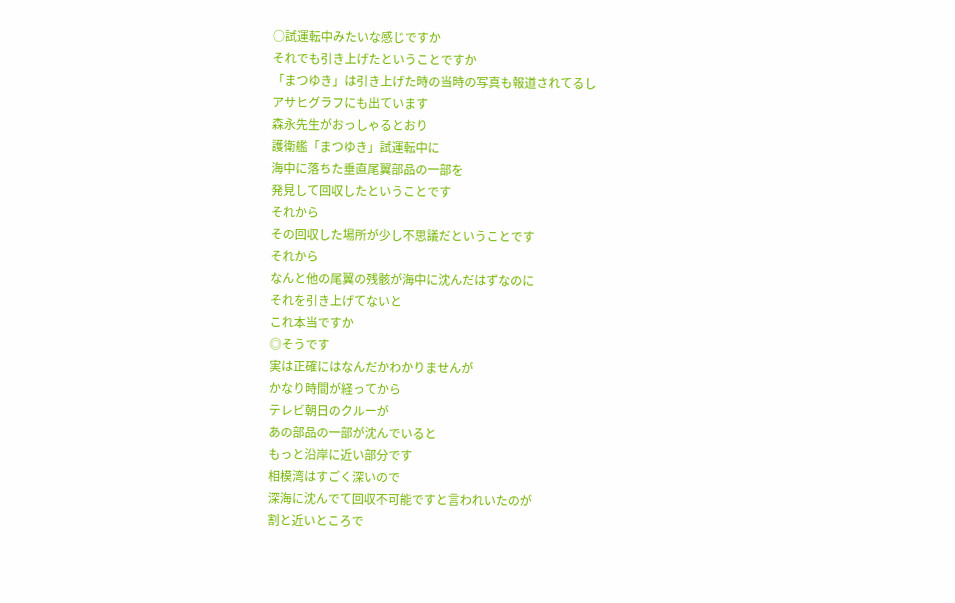○試運転中みたいな感じですか
それでも引き上げたということですか
「まつゆき」は引き上げた時の当時の写真も報道されてるし
アサヒグラフにも出ています
森永先生がおっしゃるとおり
護衛艦「まつゆき」試運転中に
海中に落ちた垂直尾翼部品の一部を
発見して回収したということです
それから
その回収した場所が少し不思議だということです
それから
なんと他の尾翼の残骸が海中に沈んだはずなのに
それを引き上げてないと
これ本当ですか
◎そうです
実は正確にはなんだかわかりませんが
かなり時間が経ってから
テレビ朝日のクルーが
あの部品の一部が沈んでいると
もっと沿岸に近い部分です
相模湾はすごく深いので
深海に沈んでて回収不可能ですと言われいたのが
割と近いところで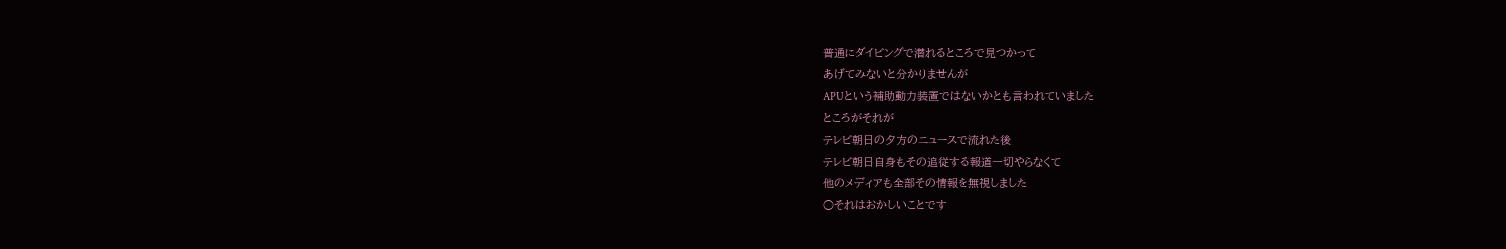普通にダイビングで潜れるところで見つかって
あげてみないと分かりませんが
APUという補助動力装置ではないかとも言われていました
ところがそれが
テレビ朝日の夕方のニュースで流れた後
テレビ朝日自身もその追従する報道一切やらなくて
他のメディアも全部その情報を無視しました
○それはおかしいことです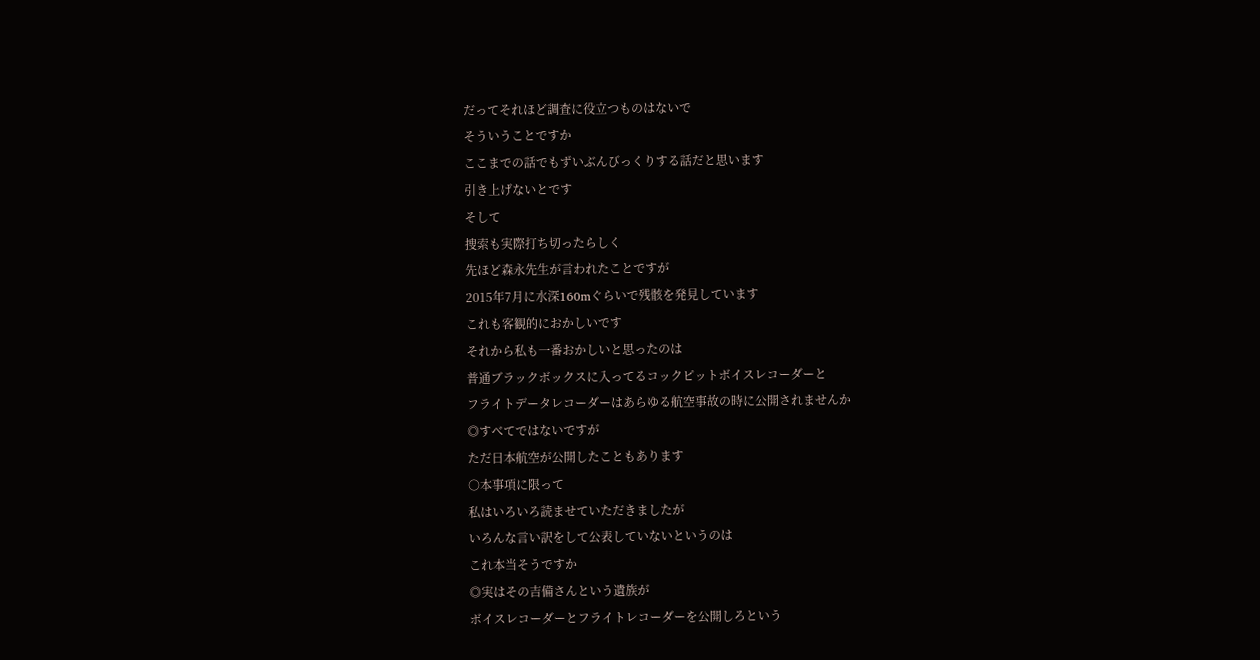だってそれほど調査に役立つものはないで
そういうことですか
ここまでの話でもずいぶんびっくりする話だと思います
引き上げないとです
そして
捜索も実際打ち切ったらしく
先ほど森永先生が言われたことですが
2015年7月に水深160mぐらいで残骸を発見しています
これも客観的におかしいです
それから私も一番おかしいと思ったのは
普通ブラックボックスに入ってるコックピットボイスレコーダーと
フライトデータレコーダーはあらゆる航空事故の時に公開されませんか
◎すべてではないですが
ただ日本航空が公開したこともあります
○本事項に限って
私はいろいろ読ませていただきましたが
いろんな言い訳をして公表していないというのは
これ本当そうですか
◎実はその吉備さんという遺族が
ボイスレコーダーとフライトレコーダーを公開しろという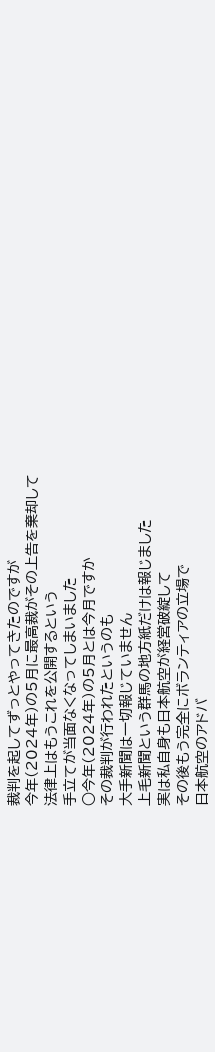裁判を起してずっとやってきたのですが
今年(2024年)の5月に最高裁がその上告を棄却して
法律上はもうこれを公開するという
手立てが当面なくなってしまいました
○今年(2024年)の5月とは今月ですか
その裁判が行われたというのも
大手新聞は一切報じていません
上毛新聞という群馬の地方紙だけは報じました
実は私自身も日本航空が経営破綻して
その後もう完全にボランティアの立場で
日本航空のアドバ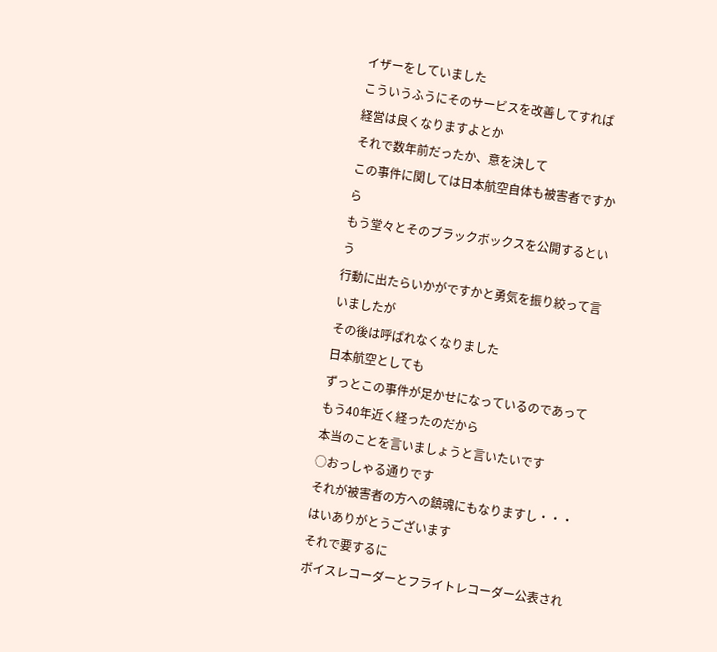イザーをしていました
こういうふうにそのサービスを改善してすれば
経営は良くなりますよとか
それで数年前だったか、意を決して
この事件に関しては日本航空自体も被害者ですから
もう堂々とそのブラックボックスを公開するという
行動に出たらいかがですかと勇気を振り絞って言いましたが
その後は呼ばれなくなりました
日本航空としても
ずっとこの事件が足かせになっているのであって
もう40年近く経ったのだから
本当のことを言いましょうと言いたいです
○おっしゃる通りです
それが被害者の方への鎮魂にもなりますし・・・
はいありがとうございます
それで要するに
ボイスレコーダーとフライトレコーダー公表され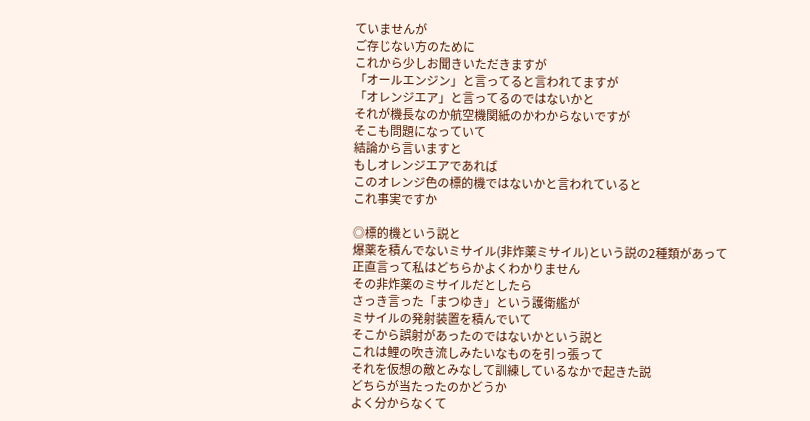ていませんが
ご存じない方のために
これから少しお聞きいただきますが
「オールエンジン」と言ってると言われてますが
「オレンジエア」と言ってるのではないかと
それが機長なのか航空機関紙のかわからないですが
そこも問題になっていて
結論から言いますと
もしオレンジエアであれば
このオレンジ色の標的機ではないかと言われていると
これ事実ですか

◎標的機という説と
爆薬を積んでないミサイル(非炸薬ミサイル)という説の2種類があって
正直言って私はどちらかよくわかりません
その非炸薬のミサイルだとしたら
さっき言った「まつゆき」という護衛艦が
ミサイルの発射装置を積んでいて
そこから誤射があったのではないかという説と
これは鯉の吹き流しみたいなものを引っ張って
それを仮想の敵とみなして訓練しているなかで起きた説
どちらが当たったのかどうか
よく分からなくて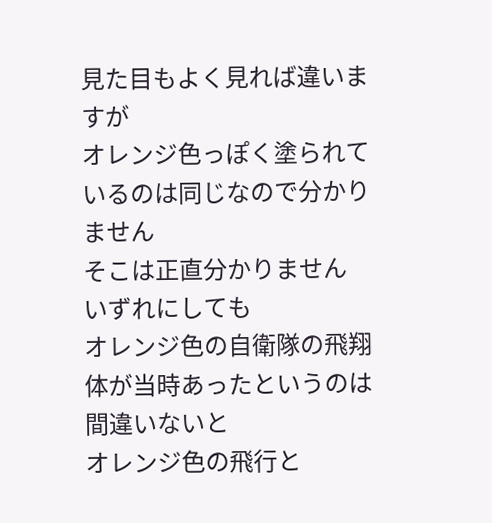見た目もよく見れば違いますが
オレンジ色っぽく塗られているのは同じなので分かりません
そこは正直分かりません
いずれにしても
オレンジ色の自衛隊の飛翔体が当時あったというのは間違いないと
オレンジ色の飛行と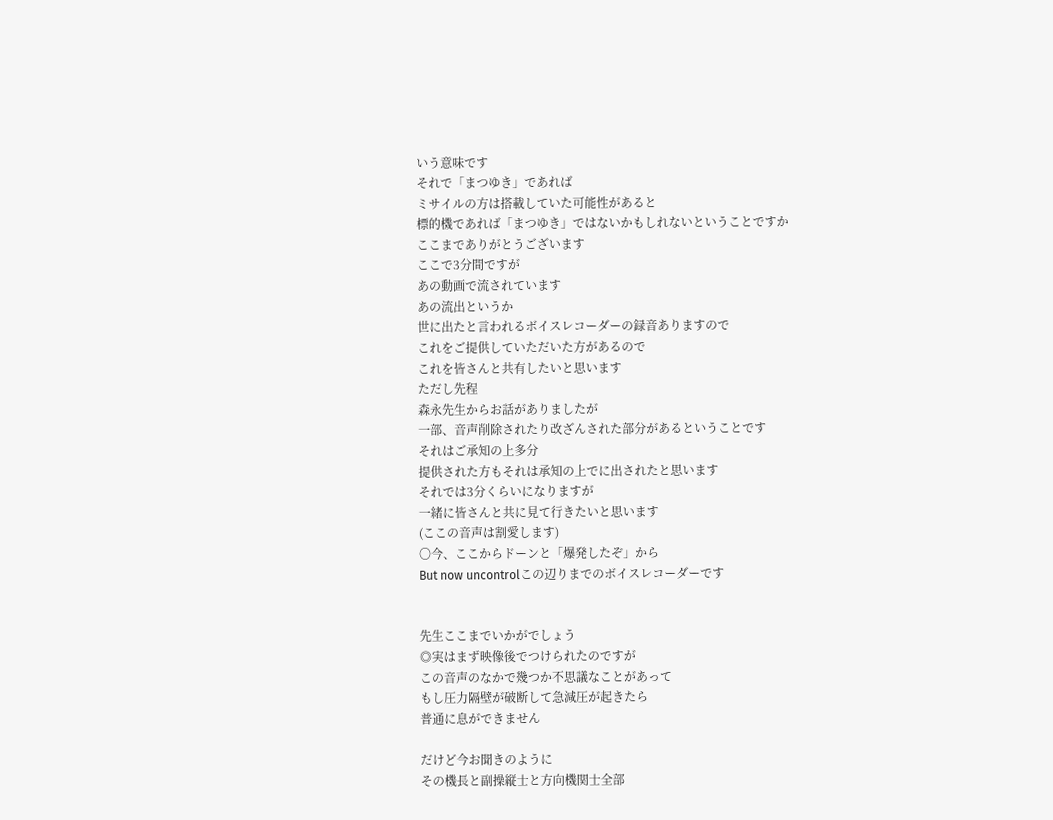いう意味です
それで「まつゆき」であれば
ミサイルの方は搭載していた可能性があると
標的機であれば「まつゆき」ではないかもしれないということですか
ここまでありがとうございます
ここで3分間ですが
あの動画で流されています
あの流出というか
世に出たと言われるボイスレコーダーの録音ありますので
これをご提供していただいた方があるので
これを皆さんと共有したいと思います
ただし先程
森永先生からお話がありましたが
一部、音声削除されたり改ざんされた部分があるということです
それはご承知の上多分
提供された方もそれは承知の上でに出されたと思います
それでは3分くらいになりますが
一緒に皆さんと共に見て行きたいと思います
(ここの音声は割愛します)
〇今、ここからドーンと「爆発したぞ」から
But now uncontrolこの辺りまでのボイスレコーダーです


先生ここまでいかがでしょう
◎実はまず映像後でつけられたのですが
この音声のなかで幾つか不思議なことがあって
もし圧力隔壁が破断して急減圧が起きたら
普通に息ができません

だけど今お聞きのように
その機長と副操縦士と方向機関士全部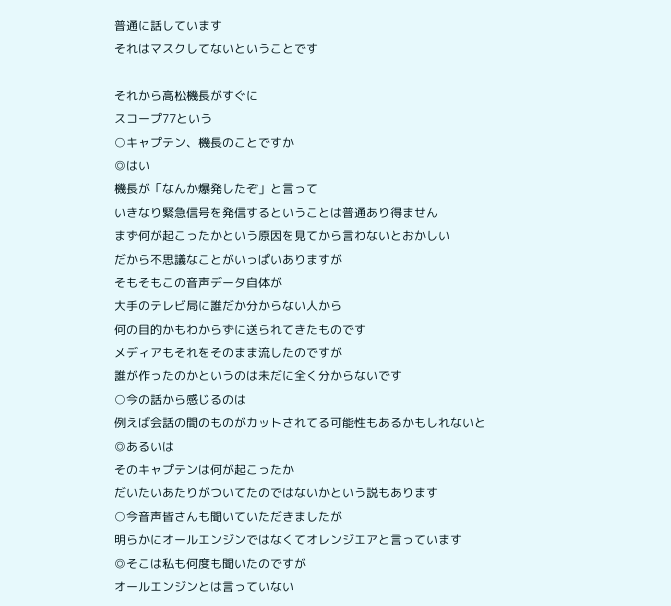普通に話しています
それはマスクしてないということです

それから高松機長がすぐに
スコープ77という
○キャプテン、機長のことですか
◎はい
機長が「なんか爆発したぞ」と言って
いきなり緊急信号を発信するということは普通あり得ません
まず何が起こったかという原因を見てから言わないとおかしい
だから不思議なことがいっぱいありますが
そもそもこの音声データ自体が
大手のテレビ局に誰だか分からない人から
何の目的かもわからずに送られてきたものです
メディアもそれをそのまま流したのですが
誰が作ったのかというのは未だに全く分からないです
○今の話から感じるのは
例えば会話の間のものがカットされてる可能性もあるかもしれないと
◎あるいは
そのキャプテンは何が起こったか
だいたいあたりがついてたのではないかという説もあります
○今音声皆さんも聞いていただきましたが
明らかにオールエンジンではなくてオレンジエアと言っています
◎そこは私も何度も聞いたのですが
オールエンジンとは言っていない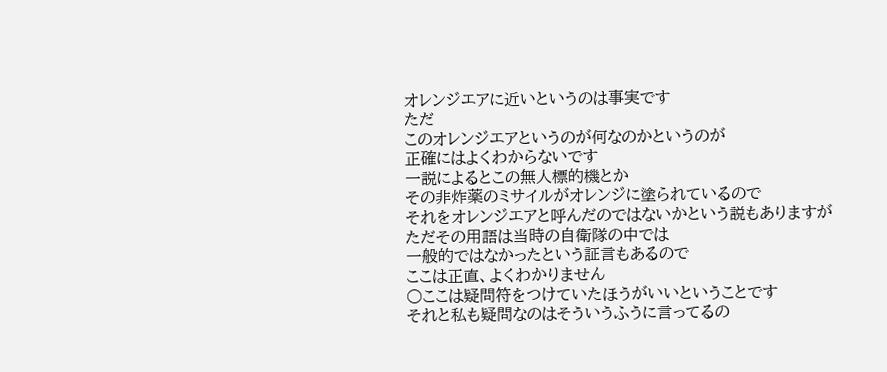オレンジエアに近いというのは事実です
ただ
このオレンジエアというのが何なのかというのが
正確にはよくわからないです
一説によるとこの無人標的機とか
その非炸薬のミサイルがオレンジに塗られているので
それをオレンジエアと呼んだのではないかという説もありますが
ただその用語は当時の自衛隊の中では
一般的ではなかったという証言もあるので
ここは正直、よくわかりません
○ここは疑問符をつけていたほうがいいということです
それと私も疑問なのはそういうふうに言ってるの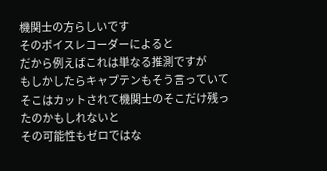機関士の方らしいです
そのボイスレコーダーによると
だから例えばこれは単なる推測ですが
もしかしたらキャプテンもそう言っていて
そこはカットされて機関士のそこだけ残ったのかもしれないと
その可能性もゼロではな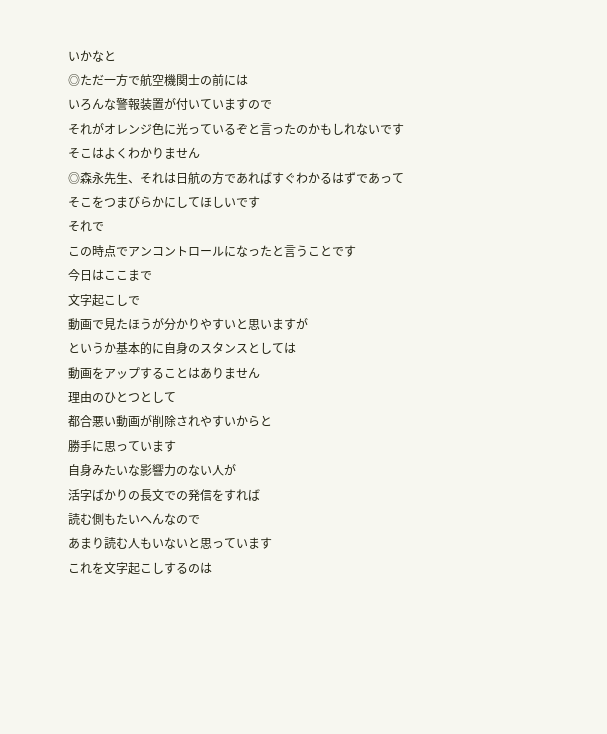いかなと
◎ただ一方で航空機関士の前には
いろんな警報装置が付いていますので
それがオレンジ色に光っているぞと言ったのかもしれないです
そこはよくわかりません
◎森永先生、それは日航の方であればすぐわかるはずであって
そこをつまびらかにしてほしいです
それで
この時点でアンコントロールになったと言うことです
今日はここまで
文字起こしで
動画で見たほうが分かりやすいと思いますが
というか基本的に自身のスタンスとしては
動画をアップすることはありません
理由のひとつとして
都合悪い動画が削除されやすいからと
勝手に思っています
自身みたいな影響力のない人が
活字ばかりの長文での発信をすれば
読む側もたいへんなので
あまり読む人もいないと思っています
これを文字起こしするのは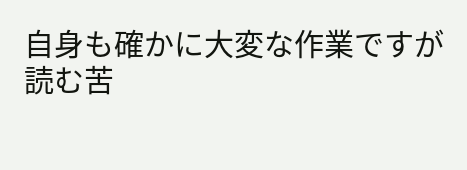自身も確かに大変な作業ですが
読む苦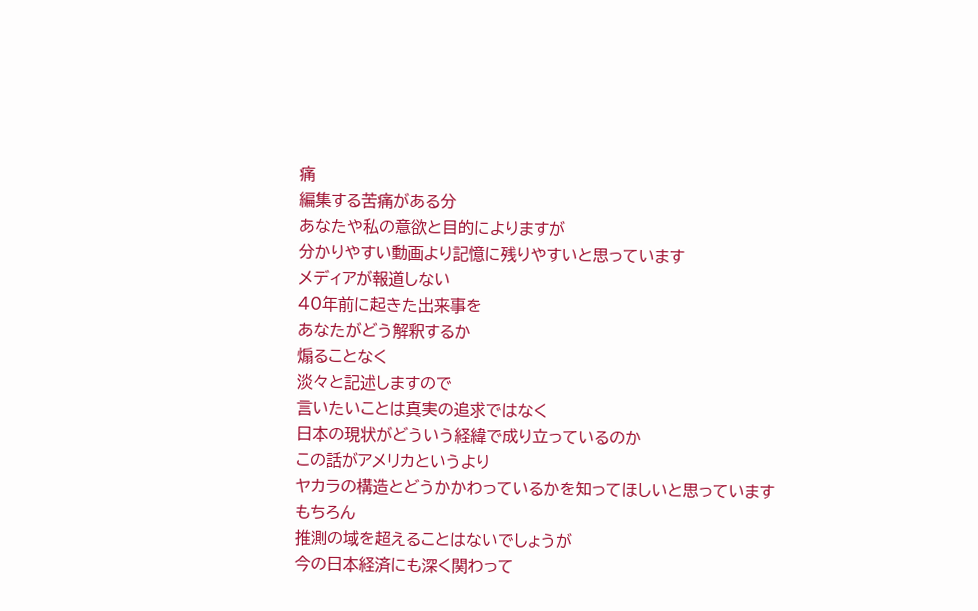痛
編集する苦痛がある分
あなたや私の意欲と目的によりますが
分かりやすい動画より記憶に残りやすいと思っています
メディアが報道しない
40年前に起きた出来事を
あなたがどう解釈するか
煽ることなく
淡々と記述しますので
言いたいことは真実の追求ではなく
日本の現状がどういう経緯で成り立っているのか
この話がアメリカというより
ヤカラの構造とどうかかわっているかを知ってほしいと思っています
もちろん
推測の域を超えることはないでしょうが
今の日本経済にも深く関わって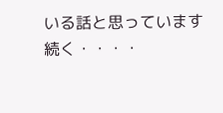いる話と思っています
続く・・・・